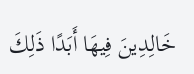خَالِدِينَ فِيهَا أَبَدًا ذَلِكَ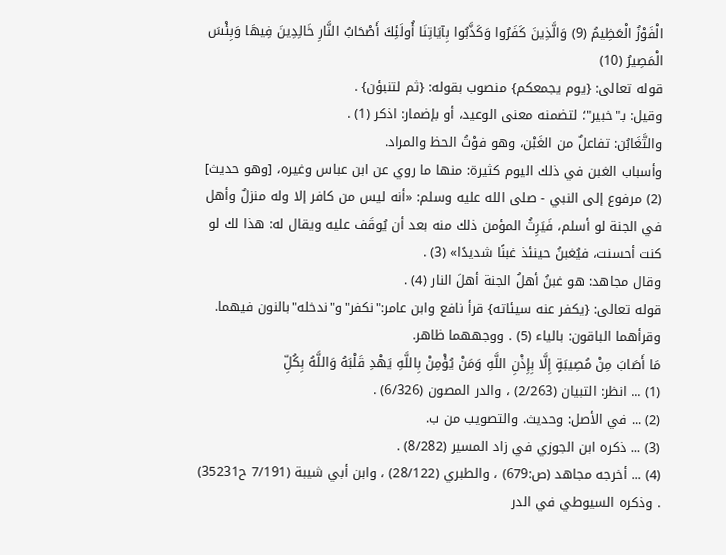الْفَوْزُ الْعَظِيمُ (9) وَالَّذِينَ كَفَرُوا وَكَذَّبُوا بِآيَاتِنَا أُولَئِكَ أَصْحَابُ النَّارِ خَالِدِينَ فِيهَا وَبِئْسَ الْمَصِيرُ (10)
قوله تعالى: {يوم يجمعكم} منصوب بقوله: {ثم لتنبؤن} .
وقيل: بـ"خبير"؛ لتضمنه معنى الوعيد، أو بإضمار: اذكر (1) .
والتَّغَابُن: تفاعلٌ من الغَبْن، وهو فوْتُ الحظ والمراد.
وأسباب الغبن في ذلك اليوم كثيرة: منها ما روي عن ابن عباس وغيره، [وهو حديث] (2) مرفوع إلى النبي - صلى الله عليه وسلم: «أنه ليس من كافر إلا وله منزلٌ وأهل في الجنة لو أسلم، فَيَرِثُ المؤمن ذلك منه بعد أن يُوقَف عليه ويقال له: هذا لك لو كنت أحسنت، فيُغبنُ حينئذ غبنًا شديدًا» (3) .
وقال مجاهد: هو غبنُ أهلُ الجنة أهلَ النار (4) .
قوله تعالى: {يكفر عنه سيئاته} قرأ نافع وابن عامر:"نكفر"و"ندخله"بالنون فيهما. وقرأهما الباقون: بالياء (5) . ووجههما ظاهر.
مَا أَصَابَ مِنْ مُصِيبَةٍ إِلَّا بِإِذْنِ اللَّهِ وَمَنْ يُؤْمِنْ بِاللَّهِ يَهْدِ قَلْبَهُ وَاللَّهُ بِكُلِّ
(1) ... انظر: التبيان (2/263) ، والدر المصون (6/326) .
(2) ... في الأصل: وحديث. والتصويب من ب.
(3) ... ذكره ابن الجوزي في زاد المسير (8/282) .
(4) ... أخرجه مجاهد (ص:679) ، والطبري (28/122) ، وابن أبي شيبة (7/191 ح35231) . وذكره السيوطي في الدر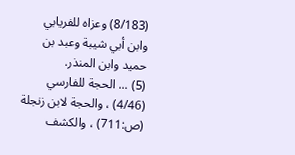(8/183) وعزاه للفريابي وابن أبي شيبة وعبد بن حميد وابن المنذر.
(5) ... الحجة للفارسي (4/46) ، والحجة لابن زنجلة (ص:711) ، والكشف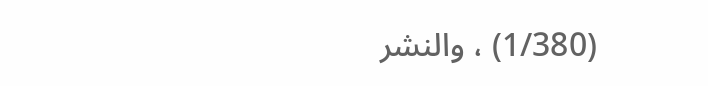(1/380) ، والنشر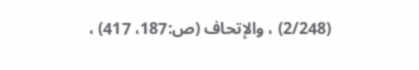(2/248) ، والإتحاف (ص:187، 417) ،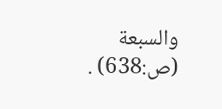والسبعة (ص:638) .